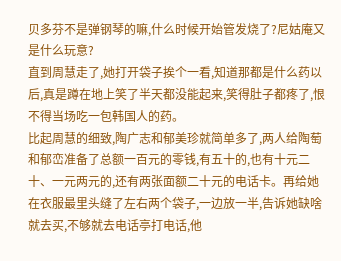贝多芬不是弹钢琴的嘛,什么时候开始管发烧了?尼姑庵又是什么玩意?
直到周慧走了,她打开袋子挨个一看,知道那都是什么药以后,真是蹲在地上笑了半天都没能起来,笑得肚子都疼了,恨不得当场吃一包韩国人的药。
比起周慧的细致,陶广志和郁美珍就简单多了,两人给陶萄和郁峦准备了总额一百元的零钱,有五十的,也有十元二十、一元两元的,还有两张面额二十元的电话卡。再给她在衣服最里头缝了左右两个袋子,一边放一半,告诉她缺啥就去买,不够就去电话亭打电话,他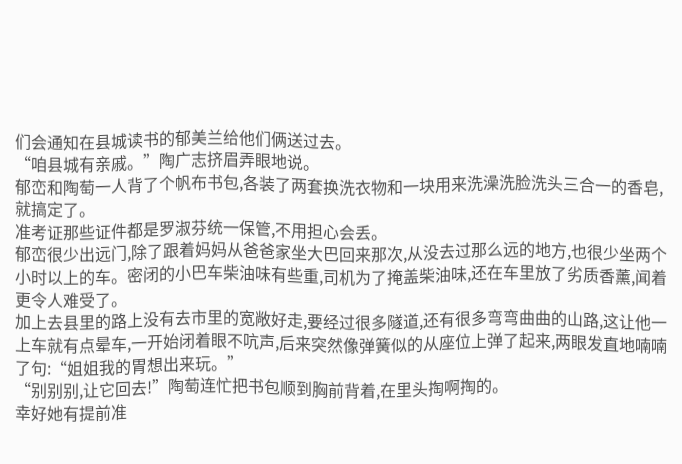们会通知在县城读书的郁美兰给他们俩送过去。
“咱县城有亲戚。”陶广志挤眉弄眼地说。
郁峦和陶萄一人背了个帆布书包,各装了两套换洗衣物和一块用来洗澡洗脸洗头三合一的香皂,就搞定了。
准考证那些证件都是罗淑芬统一保管,不用担心会丢。
郁峦很少出远门,除了跟着妈妈从爸爸家坐大巴回来那次,从没去过那么远的地方,也很少坐两个小时以上的车。密闭的小巴车柴油味有些重,司机为了掩盖柴油味,还在车里放了劣质香薰,闻着更令人难受了。
加上去县里的路上没有去市里的宽敞好走,要经过很多隧道,还有很多弯弯曲曲的山路,这让他一上车就有点晕车,一开始闭着眼不吭声,后来突然像弹簧似的从座位上弹了起来,两眼发直地喃喃了句:“姐姐我的胃想出来玩。”
“别别别,让它回去!”陶萄连忙把书包顺到胸前背着,在里头掏啊掏的。
幸好她有提前准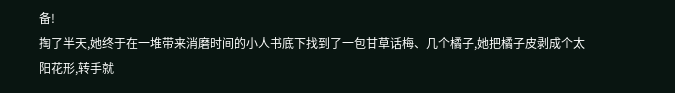备!
掏了半天,她终于在一堆带来消磨时间的小人书底下找到了一包甘草话梅、几个橘子,她把橘子皮剥成个太阳花形,转手就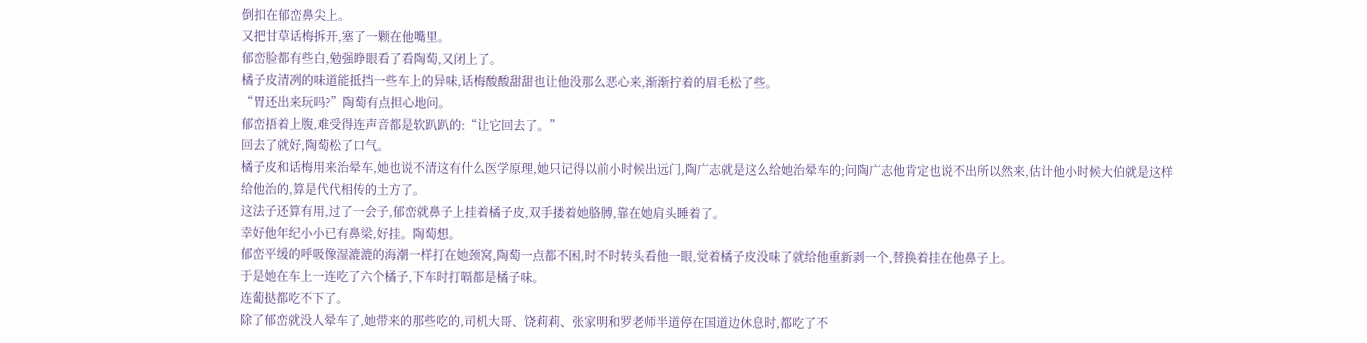倒扣在郁峦鼻尖上。
又把甘草话梅拆开,塞了一颗在他嘴里。
郁峦脸都有些白,勉强睁眼看了看陶萄,又闭上了。
橘子皮清冽的味道能抵挡一些车上的异味,话梅酸酸甜甜也让他没那么恶心来,渐渐拧着的眉毛松了些。
“胃还出来玩吗?”陶萄有点担心地问。
郁峦捂着上腹,难受得连声音都是软趴趴的:“让它回去了。”
回去了就好,陶萄松了口气。
橘子皮和话梅用来治晕车,她也说不清这有什么医学原理,她只记得以前小时候出远门,陶广志就是这么给她治晕车的;问陶广志他肯定也说不出所以然来,估计他小时候大伯就是这样给他治的,算是代代相传的土方了。
这法子还算有用,过了一会子,郁峦就鼻子上挂着橘子皮,双手搂着她胳膊,靠在她肩头睡着了。
幸好他年纪小小已有鼻梁,好挂。陶萄想。
郁峦平缓的呼吸像湿漉漉的海潮一样打在她颈窝,陶萄一点都不困,时不时转头看他一眼,觉着橘子皮没味了就给他重新剥一个,替换着挂在他鼻子上。
于是她在车上一连吃了六个橘子,下车时打嗝都是橘子味。
连葡挞都吃不下了。
除了郁峦就没人晕车了,她带来的那些吃的,司机大哥、饶莉莉、张家明和罗老师半道停在国道边休息时,都吃了不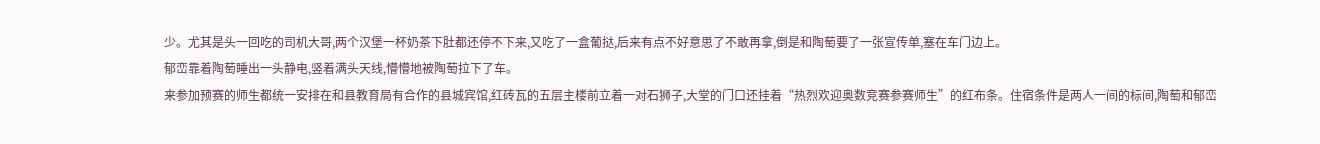少。尤其是头一回吃的司机大哥,两个汉堡一杯奶茶下肚都还停不下来,又吃了一盒葡挞,后来有点不好意思了不敢再拿,倒是和陶萄要了一张宣传单,塞在车门边上。
郁峦靠着陶萄睡出一头静电,竖着满头天线,懵懵地被陶萄拉下了车。
来参加预赛的师生都统一安排在和县教育局有合作的县城宾馆,红砖瓦的五层主楼前立着一对石狮子,大堂的门口还挂着“热烈欢迎奥数竞赛参赛师生”的红布条。住宿条件是两人一间的标间,陶萄和郁峦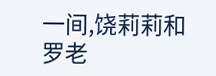一间,饶莉莉和罗老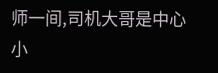师一间,司机大哥是中心小